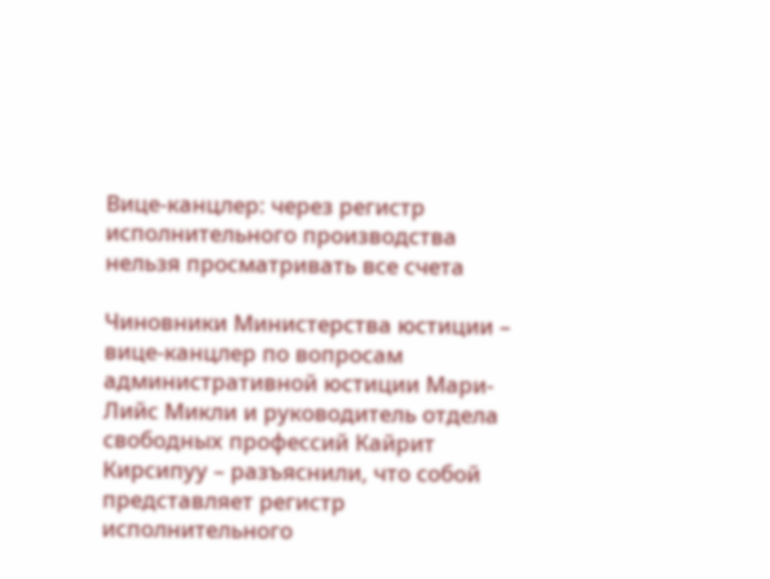Вице-канцлер: через регистр исполнительного производства нельзя просматривать все счета

Чиновники Министерства юстиции – вице-канцлер по вопросам административной юстиции Мари-Лийс Микли и руководитель отдела свободных профессий Кайрит Кирсипуу – разъяснили, что собой представляет регистр исполнительного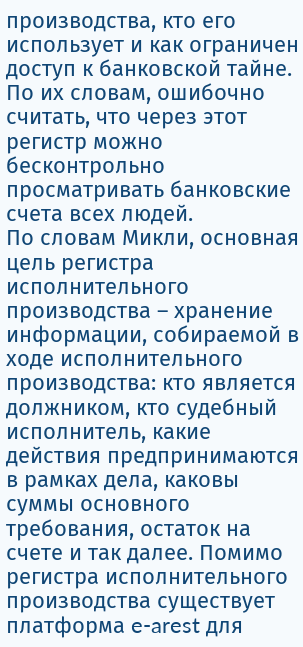производства, кто его использует и как ограничен доступ к банковской тайне. По их словам, ошибочно считать, что через этот регистр можно бесконтрольно просматривать банковские счета всех людей.
По словам Микли, основная цель регистра исполнительного производства – хранение информации, собираемой в ходе исполнительного производства: кто является должником, кто судебный исполнитель, какие действия предпринимаются в рамках дела, каковы суммы основного требования, остаток на счете и так далее. Помимо регистра исполнительного производства существует платформа e-arest для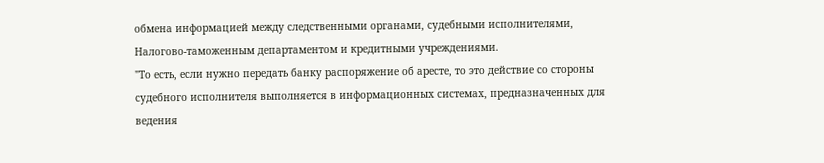обмена информацией между следственными органами, судебными исполнителями, Налогово-таможенным департаментом и кредитными учреждениями.
"То есть, если нужно передать банку распоряжение об аресте, то это действие со стороны судебного исполнителя выполняется в информационных системах, предназначенных для ведения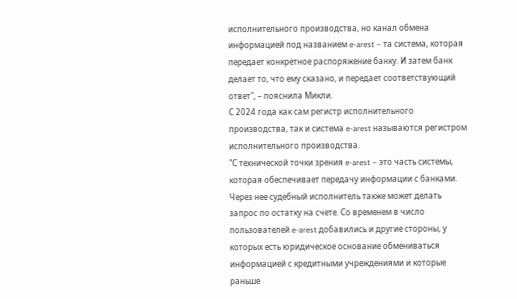исполнительного производства, но канал обмена информацией под названием e-arest – та система, которая передает конкретное распоряжение банку. И затем банк делает то, что ему сказано, и передает соответствующий ответ", – пояснила Микли.
С 2024 года как сам регистр исполнительного производства, так и система e-arest называются регистром исполнительного производства.
"С технической точки зрения e-arest – это часть системы, которая обеспечивает передачу информации с банками. Через нее судебный исполнитель также может делать запрос по остатку на счете. Со временем в число пользователей e-arest добавились и другие стороны, у которых есть юридическое основание обмениваться информацией с кредитными учреждениями и которые раньше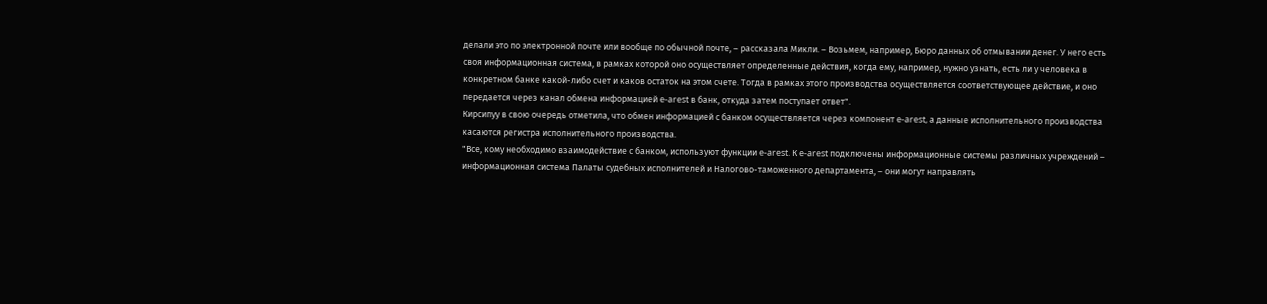делали это по электронной почте или вообще по обычной почте, – рассказала Микли. – Возьмем, например, Бюро данных об отмывании денег. У него есть своя информационная система, в рамках которой оно осуществляет определенные действия, когда ему, например, нужно узнать, есть ли у человека в конкретном банке какой-либо счет и каков остаток на этом счете. Тогда в рамках этого производства осуществляется соответствующее действие, и оно передается через канал обмена информацией e-arest в банк, откуда затем поступает ответ".
Кирсипуу в свою очередь отметила, что обмен информацией с банком осуществляется через компонент e-arest, а данные исполнительного производства касаются регистра исполнительного производства.
"Все, кому необходимо взаимодействие с банком, используют функции e-arest. К e-arest подключены информационные системы различных учреждений – информационная система Палаты судебных исполнителей и Налогово-таможенного департамента, – они могут направлять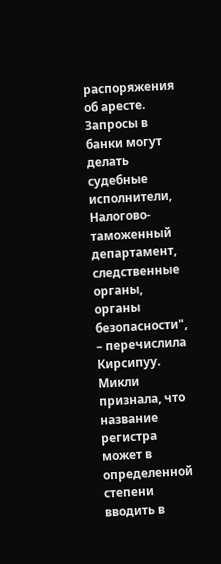распоряжения об аресте. Запросы в банки могут делать судебные исполнители, Налогово-таможенный департамент, следственные органы, органы безопасности", – перечислила Кирсипуу.
Микли признала, что название регистра может в определенной степени вводить в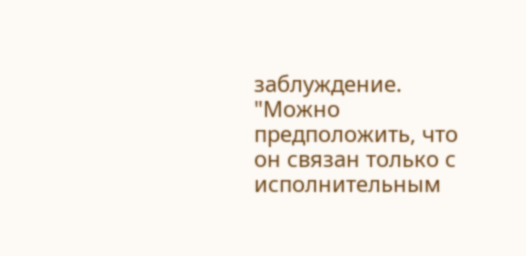заблуждение. "Можно предположить, что он связан только с исполнительным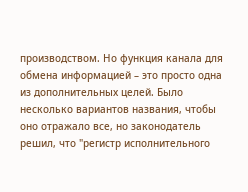производством. Но функция канала для обмена информацией – это просто одна из дополнительных целей. Было несколько вариантов названия, чтобы оно отражало все, но законодатель решил, что "регистр исполнительного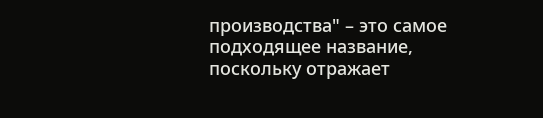производства" – это самое подходящее название, поскольку отражает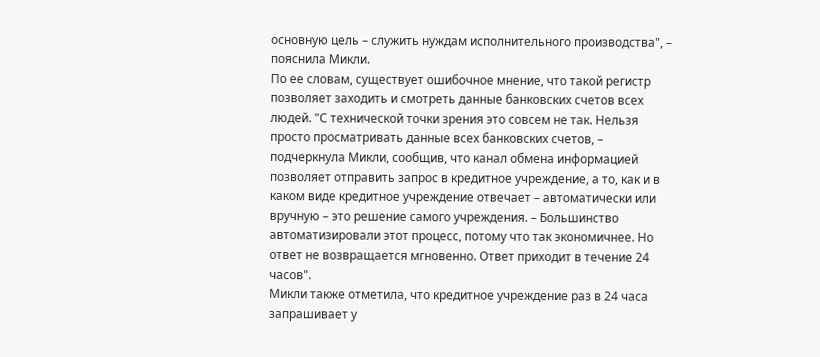основную цель – служить нуждам исполнительного производства", – пояснила Микли.
По ее словам, существует ошибочное мнение, что такой регистр позволяет заходить и смотреть данные банковских счетов всех людей. "С технической точки зрения это совсем не так. Нельзя просто просматривать данные всех банковских счетов, – подчеркнула Микли, сообщив, что канал обмена информацией позволяет отправить запрос в кредитное учреждение, а то, как и в каком виде кредитное учреждение отвечает – автоматически или вручную – это решение самого учреждения. – Большинство автоматизировали этот процесс, потому что так экономичнее. Но ответ не возвращается мгновенно. Ответ приходит в течение 24 часов".
Микли также отметила, что кредитное учреждение раз в 24 часа запрашивает у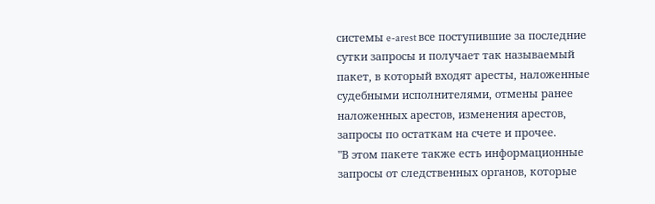системы e-arest все поступившие за последние сутки запросы и получает так называемый пакет, в который входят аресты, наложенные судебными исполнителями, отмены ранее наложенных арестов, изменения арестов, запросы по остаткам на счете и прочее.
"В этом пакете также есть информационные запросы от следственных органов, которые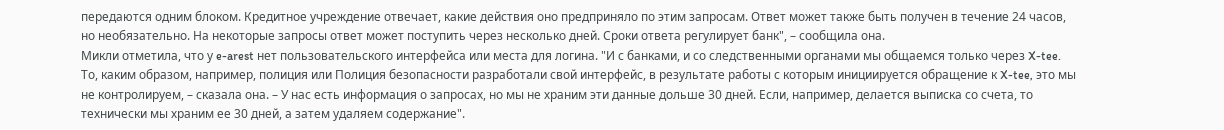передаются одним блоком. Кредитное учреждение отвечает, какие действия оно предприняло по этим запросам. Ответ может также быть получен в течение 24 часов, но необязательно. На некоторые запросы ответ может поступить через несколько дней. Сроки ответа регулирует банк", – сообщила она.
Микли отметила, что у e-arest нет пользовательского интерфейса или места для логина. "И с банками, и со следственными органами мы общаемся только через X-tee. То, каким образом, например, полиция или Полиция безопасности разработали свой интерфейс, в результате работы с которым инициируется обращение к X-tee, это мы не контролируем, – сказала она. – У нас есть информация о запросах, но мы не храним эти данные дольше 30 дней. Если, например, делается выписка со счета, то технически мы храним ее 30 дней, а затем удаляем содержание".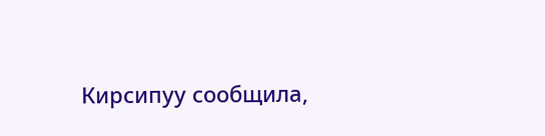Кирсипуу сообщила,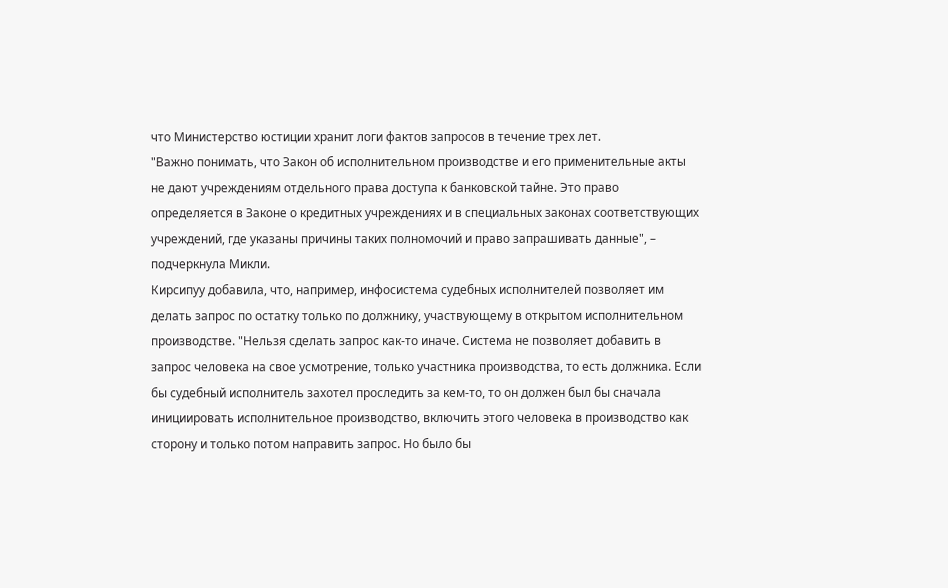что Министерство юстиции хранит логи фактов запросов в течение трех лет.
"Важно понимать, что Закон об исполнительном производстве и его применительные акты не дают учреждениям отдельного права доступа к банковской тайне. Это право определяется в Законе о кредитных учреждениях и в специальных законах соответствующих учреждений, где указаны причины таких полномочий и право запрашивать данные", – подчеркнула Микли.
Кирсипуу добавила, что, например, инфосистема судебных исполнителей позволяет им делать запрос по остатку только по должнику, участвующему в открытом исполнительном производстве. "Нельзя сделать запрос как-то иначе. Система не позволяет добавить в запрос человека на свое усмотрение, только участника производства, то есть должника. Если бы судебный исполнитель захотел проследить за кем-то, то он должен был бы сначала инициировать исполнительное производство, включить этого человека в производство как сторону и только потом направить запрос. Но было бы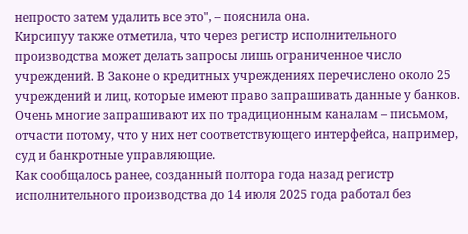непросто затем удалить все это", – пояснила она.
Кирсипуу также отметила, что через регистр исполнительного производства может делать запросы лишь ограниченное число учреждений. В Законе о кредитных учреждениях перечислено около 25 учреждений и лиц, которые имеют право запрашивать данные у банков. Очень многие запрашивают их по традиционным каналам – письмом, отчасти потому, что у них нет соответствующего интерфейса, например, суд и банкротные управляющие.
Как сообщалось ранее, созданный полтора года назад регистр исполнительного производства до 14 июля 2025 года работал без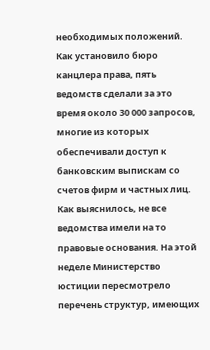необходимых положений. Как установило бюро канцлера права, пять ведомств сделали за это время около 30 000 запросов, многие из которых обеспечивали доступ к банковским выпискам со счетов фирм и частных лиц. Как выяснилось, не все ведомства имели на то правовые основания. На этой неделе Министерство юстиции пересмотрело перечень структур, имеющих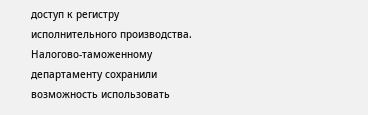доступ к регистру исполнительного производства. Налогово-таможенному департаменту сохранили возможность использовать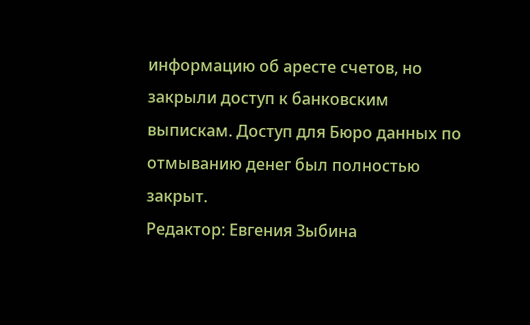информацию об аресте счетов, но закрыли доступ к банковским выпискам. Доступ для Бюро данных по отмыванию денег был полностью закрыт.
Редактор: Евгения Зыбина